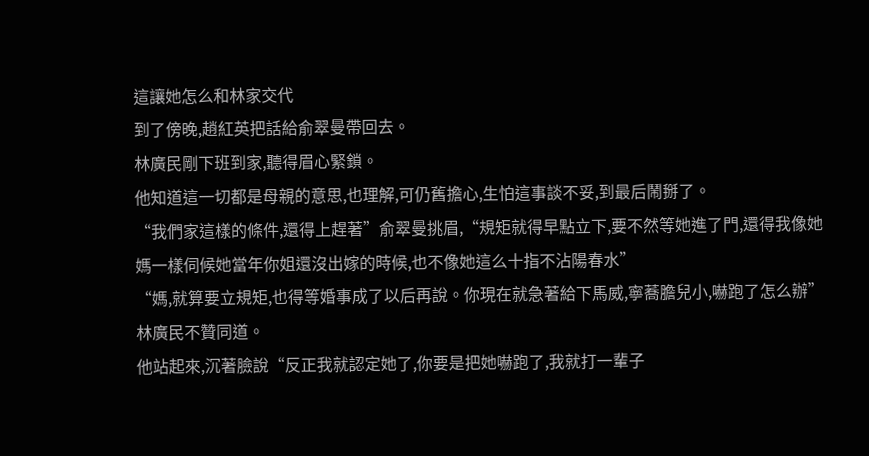這讓她怎么和林家交代
到了傍晚,趙紅英把話給俞翠曼帶回去。
林廣民剛下班到家,聽得眉心緊鎖。
他知道這一切都是母親的意思,也理解,可仍舊擔心,生怕這事談不妥,到最后鬧掰了。
“我們家這樣的條件,還得上趕著”俞翠曼挑眉,“規矩就得早點立下,要不然等她進了門,還得我像她媽一樣伺候她當年你姐還沒出嫁的時候,也不像她這么十指不沾陽春水”
“媽,就算要立規矩,也得等婚事成了以后再說。你現在就急著給下馬威,寧蕎膽兒小,嚇跑了怎么辦”林廣民不贊同道。
他站起來,沉著臉說“反正我就認定她了,你要是把她嚇跑了,我就打一輩子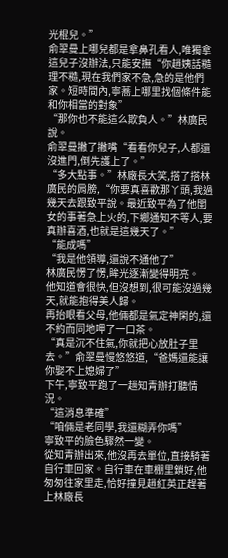光棍兒。”
俞翠曼上哪兒都是拿鼻孔看人,唯獨拿這兒子沒辦法,只能安撫“你趙姨話糙理不糙,現在我們家不急,急的是他們家。短時間內,寧蕎上哪里找個條件能和你相當的對象”
“那你也不能這么欺負人。”林廣民說。
俞翠曼撇了撇嘴“看看你兒子,人都還沒進門,倒先護上了。”
“多大點事。”林廠長大笑,搭了搭林廣民的肩膀,“你要真喜歡那丫頭,我過幾天去跟致平說。最近致平為了他閨女的事著急上火的,下鄉通知不等人,要真辦喜酒,也就是這幾天了。”
“能成嗎”
“我是他領導,還說不通他了”
林廣民愣了愣,眸光逐漸變得明亮。
他知道會很快,但沒想到,很可能沒過幾天,就能抱得美人歸。
再抬眼看父母,他倆都是氣定神閑的,還不約而同地呷了一口茶。
“真是沉不住氣,你就把心放肚子里去。”俞翠曼慢悠悠道,“爸媽還能讓你娶不上媳婦了”
下午,寧致平跑了一趟知青辦打聽情況。
“這消息準確”
“咱倆是老同學,我還糊弄你嗎”
寧致平的臉色驟然一變。
從知青辦出來,他沒再去單位,直接騎著自行車回家。自行車在車棚里鎖好,他匆匆往家里走,恰好撞見趙紅英正趕著上林廠長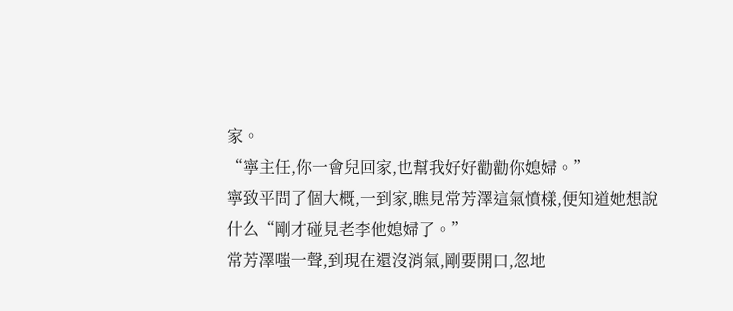家。
“寧主任,你一會兒回家,也幫我好好勸勸你媳婦。”
寧致平問了個大概,一到家,瞧見常芳澤這氣憤樣,便知道她想說什么“剛才碰見老李他媳婦了。”
常芳澤嗤一聲,到現在還沒消氣,剛要開口,忽地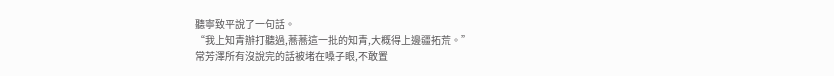聽寧致平說了一句話。
“我上知青辦打聽過,蕎蕎這一批的知青,大概得上邊疆拓荒。”
常芳澤所有沒說完的話被堵在嗓子眼,不敢置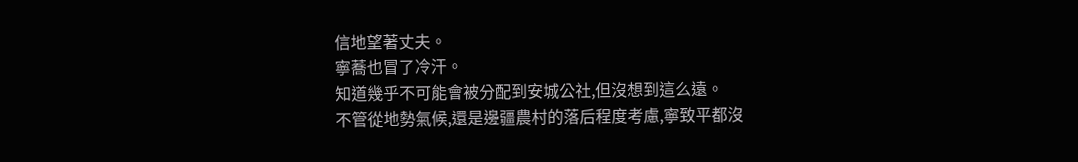信地望著丈夫。
寧蕎也冒了冷汗。
知道幾乎不可能會被分配到安城公社,但沒想到這么遠。
不管從地勢氣候,還是邊疆農村的落后程度考慮,寧致平都沒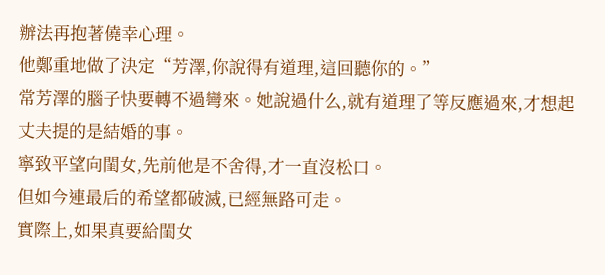辦法再抱著僥幸心理。
他鄭重地做了決定“芳澤,你說得有道理,這回聽你的。”
常芳澤的腦子快要轉不過彎來。她說過什么,就有道理了等反應過來,才想起丈夫提的是結婚的事。
寧致平望向閨女,先前他是不舍得,才一直沒松口。
但如今連最后的希望都破滅,已經無路可走。
實際上,如果真要給閨女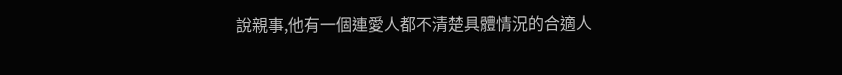說親事,他有一個連愛人都不清楚具體情況的合適人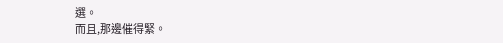選。
而且,那邊催得緊。